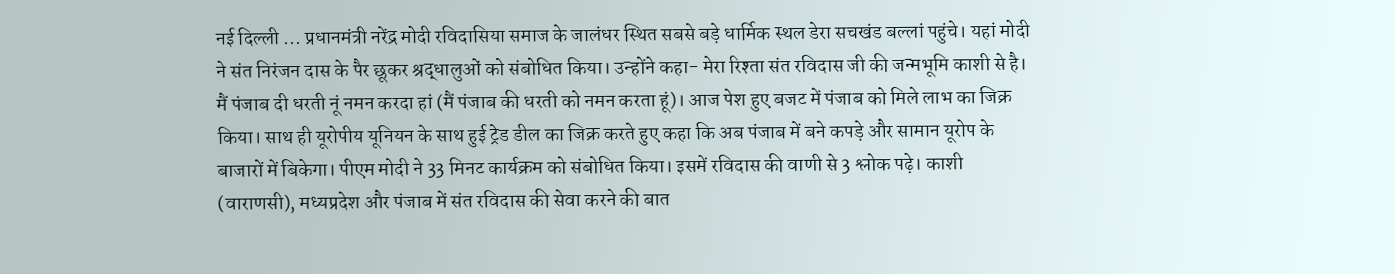नई दिल्ली ... प्रधानमंत्री नरेंद्र मोदी रविदासिया समाज के जालंधर स्थित सबसे बड़े धार्मिक स्थल डेरा सचखंड बल्लां पहुंचे। यहां मोदी ने संत निरंजन दास के पैर छूकर श्रद्धालुओं को संबोधित किया। उन्होंने कहा- मेरा रिश्ता संत रविदास जी की जन्मभूमि काशी से है। मैं पंजाब दी धरती नूं नमन करदा हां (मैं पंजाब की धरती को नमन करता हूं)। आज पेश हुए बजट में पंजाब को मिले लाभ का जिक्र किया। साथ ही यूरोपीय यूनियन के साथ हुई ट्रेड डील का जिक्र करते हुए कहा कि अब पंजाब में बने कपड़े और सामान यूरोप के बाजारों में बिकेगा। पीएम मोदी ने 33 मिनट कार्यक्रम को संबोधित किया। इसमें रविदास की वाणी से 3 श्लोक पढ़े। काशी (वाराणसी), मध्यप्रदेश और पंजाब में संत रविदास की सेवा करने की बात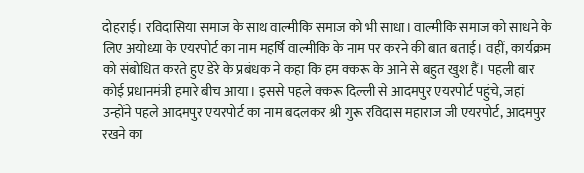दोहराई। रविदासिया समाज के साथ वाल्मीकि समाज को भी साधा। वाल्मीकि समाज को साधने के लिए अयोध्या के एयरपोर्ट का नाम महर्षि वाल्मीकि के नाम पर करने की बात बताई। वहीं, कार्यक्रम को संबोधित करते हुए डेरे के प्रबंधक ने कहा कि हम क्करू के आने से बहुत खुश हैं। पहली बार कोई प्रधानमंत्री हमारे बीच आया। इससे पहले क्करू दिल्ली से आदमपुर एयरपोर्ट पहुंचे, जहां उन्होंने पहले आदमपुर एयरपोर्ट का नाम बदलकर श्री गुरू रविदास महाराज जी एयरपोर्ट, आदमपुर रखने का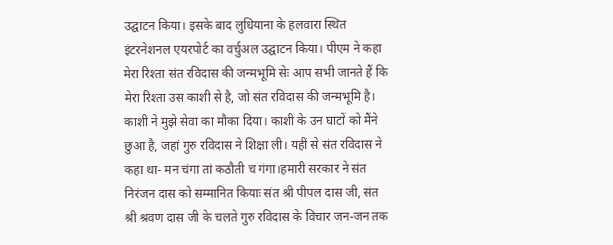उद्घाटन किया। इसके बाद लुधियाना के हलवारा स्थित इंटरनेशनल एयरपोर्ट का वर्चुअल उद्घाटन किया। पीएम ने कहा मेरा रिश्ता संत रविदास की जन्मभूमि सेः आप सभी जानते हैं कि मेरा रिश्ता उस काशी से है, जो संत रविदास की जन्मभूमि है। काशी ने मुझे सेवा का मौका दिया। काशी के उन घाटों को मैंने छुआ है, जहां गुरु रविदास ने शिक्षा ली। यहीं से संत रविदास ने कहा था- मन चंगा तां कठौती च गंगा।हमारी सरकार ने संत निरंजन दास को सम्मानित कियाः संत श्री पीपल दास जी, संत श्री श्रवण दास जी के चलते गुरु रविदास के विचार जन-जन तक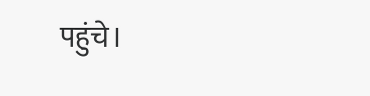पहुंचे।